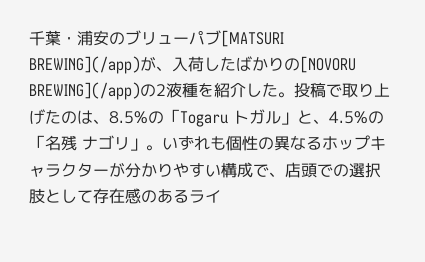千葉・浦安のブリューパブ[MATSURI BREWING](/app)が、入荷したばかりの[NOVORU BREWING](/app)の2液種を紹介した。投稿で取り上げたのは、8.5%の「Togaru トガル」と、4.5%の「名残 ナゴリ」。いずれも個性の異なるホップキャラクターが分かりやすい構成で、店頭での選択肢として存在感のあるライ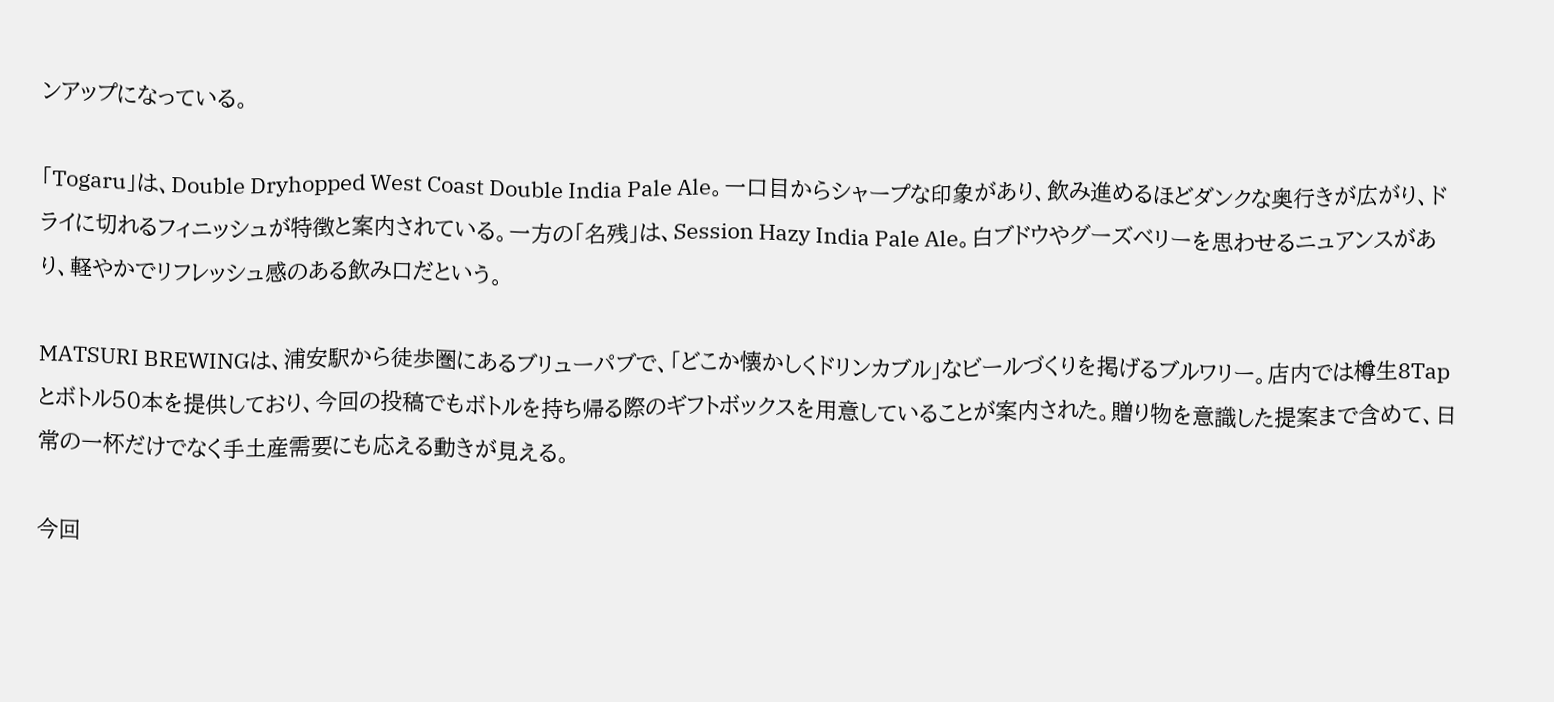ンアップになっている。

「Togaru」は、Double Dryhopped West Coast Double India Pale Ale。一口目からシャープな印象があり、飲み進めるほどダンクな奥行きが広がり、ドライに切れるフィニッシュが特徴と案内されている。一方の「名残」は、Session Hazy India Pale Ale。白ブドウやグーズベリーを思わせるニュアンスがあり、軽やかでリフレッシュ感のある飲み口だという。

MATSURI BREWINGは、浦安駅から徒歩圏にあるブリューパブで、「どこか懐かしくドリンカブル」なビールづくりを掲げるブルワリー。店内では樽生8Tapとボトル50本を提供しており、今回の投稿でもボトルを持ち帰る際のギフトボックスを用意していることが案内された。贈り物を意識した提案まで含めて、日常の一杯だけでなく手土産需要にも応える動きが見える。

今回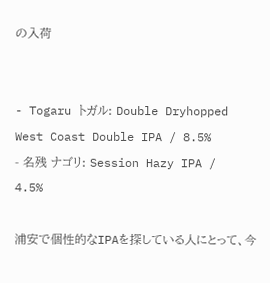の入荷


- Togaru トガル: Double Dryhopped West Coast Double IPA / 8.5%
- 名残 ナゴリ: Session Hazy IPA / 4.5%

浦安で個性的なIPAを探している人にとって、今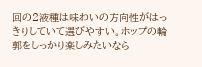回の2液種は味わいの方向性がはっきりしていて選びやすい。ホップの輪郭をしっかり楽しみたいなら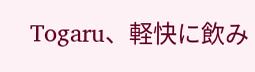Togaru、軽快に飲み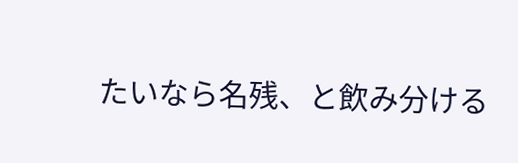たいなら名残、と飲み分ける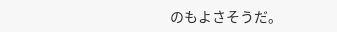のもよさそうだ。